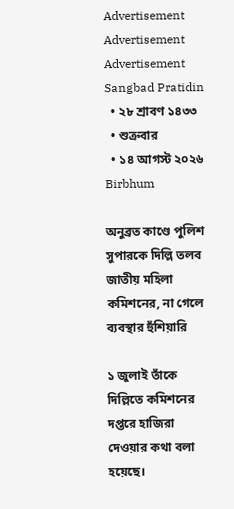Advertisement
Advertisement
Advertisement
Sangbad Pratidin
  • ২৮ শ্রাবণ ১৪৩৩
  • শুক্রবার
  • ১৪ আগস্ট ২০২৬
Birbhum

অনুব্রত কাণ্ডে পুলিশ সুপারকে দিল্লি তলব জাতীয় মহিলা কমিশনের, না গেলে ব্যবস্থার হুঁশিয়ারি

১ জুলাই তাঁকে দিল্লিতে কমিশনের দপ্তরে হাজিরা দেওয়ার কথা বলা হয়েছে।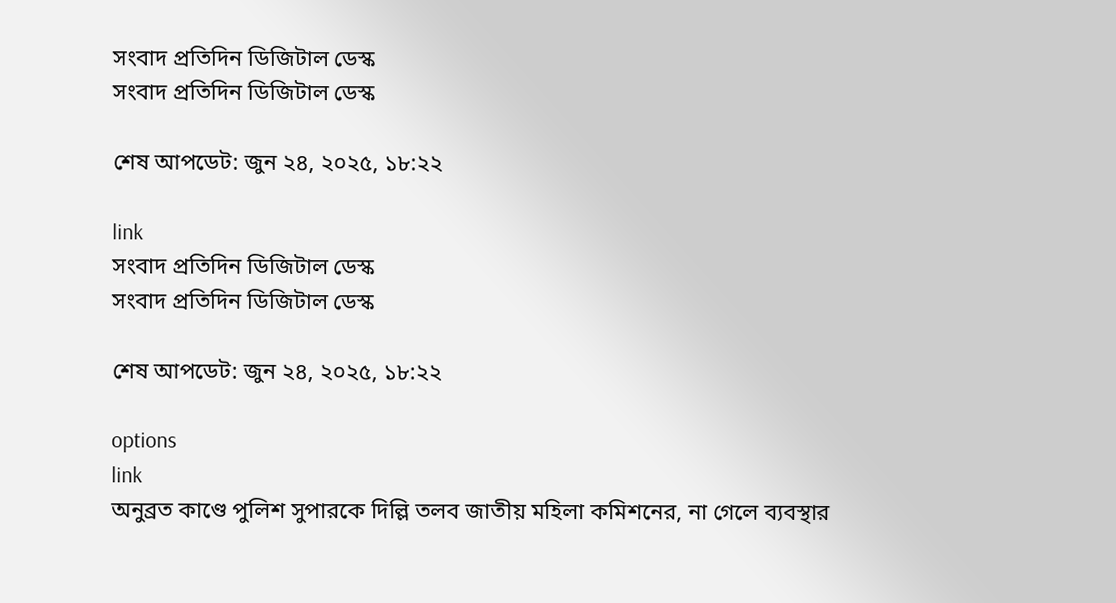সংবাদ প্রতিদিন ডিজিটাল ডেস্ক
সংবাদ প্রতিদিন ডিজিটাল ডেস্ক

শেষ আপডেট: জুন ২৪, ২০২৫, ১৮:২২

link
সংবাদ প্রতিদিন ডিজিটাল ডেস্ক
সংবাদ প্রতিদিন ডিজিটাল ডেস্ক

শেষ আপডেট: জুন ২৪, ২০২৫, ১৮:২২

options
link
অনুব্রত কাণ্ডে পুলিশ সুপারকে দিল্লি তলব জাতীয় মহিলা কমিশনের, না গেলে ব্যবস্থার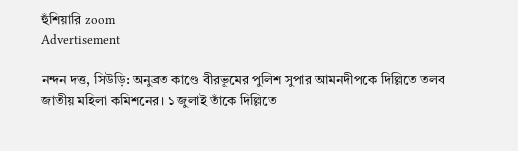হুঁশিয়ারি zoom
Advertisement

নন্দন দত্ত, সিউড়ি: অনুব্রত কাণ্ডে বীরভূমের পুলিশ সুপার আমনদীপকে দিল্লিতে তলব  জাতীয় মহিলা কমিশনের। ১ জুলাই তাঁকে দিল্লিতে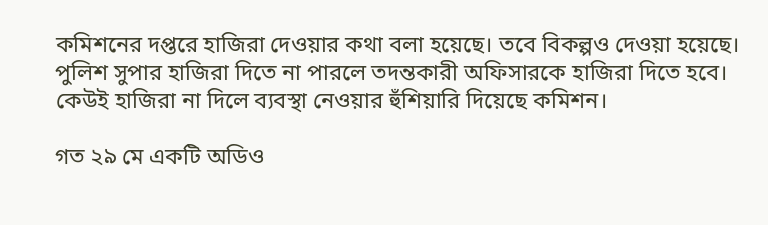কমিশনের দপ্তরে হাজিরা দেওয়ার কথা বলা হয়েছে। তবে বিকল্পও দেওয়া হয়েছে। পুলিশ সুপার হাজিরা দিতে না পারলে তদন্তকারী অফিসারকে হাজিরা দিতে হবে। কেউই হাজিরা না দিলে ব্যবস্থা নেওয়ার হুঁশিয়ারি দিয়েছে কমিশন।

গত ২৯ মে একটি অডিও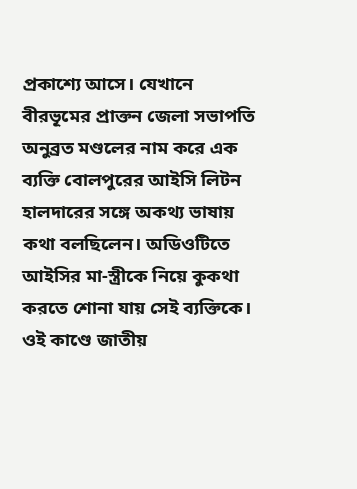প্রকাশ্যে আসে। যেখানে বীরভূমের প্রাক্তন জেলা সভাপতি অনুব্রত মণ্ডলের নাম করে এক ব্যক্তি বোলপুরের আইসি লিটন হালদারের সঙ্গে অকথ্য ভাষায় কথা বলছিলেন। অডিওটিতে আইসির মা-স্ত্রীকে নিয়ে কুকথা করতে শোনা যায় সেই ব্যক্তিকে। ওই কাণ্ডে জাতীয়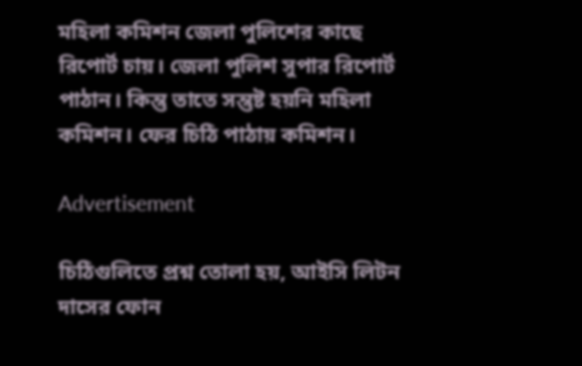মহিলা কমিশন জেলা পুলিশের কাছে রিপোর্ট চায়। জেলা পুলিশ সুপার রিপোর্ট পাঠান। কিন্তু তাতে সন্তুষ্ট হয়নি মহিলা কমিশন। ফের চিঠি পাঠায় কমিশন।

Advertisement

চিঠিগুলিতে প্রশ্ন তোলা হয়, আইসি লিটন দাসের ফোন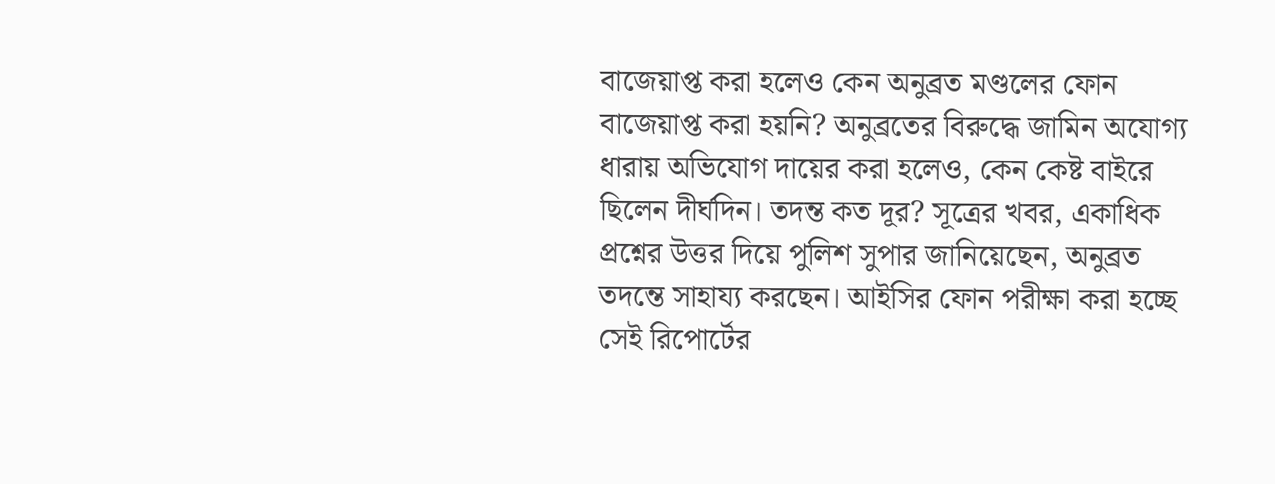বাজেয়াপ্ত করা হলেও কেন অনুব্রত মণ্ডলের ফোন বাজেয়াপ্ত করা হয়নি? অনুব্রতের বিরুদ্ধে জামিন অযোগ্য ধারায় অভিযোগ দায়ের করা হলেও, কেন কেষ্ট বাইরে ছিলেন দীর্ঘদিন। তদন্ত কত দূর? সূত্রের খবর, একাধিক প্রশ্নের উত্তর দিয়ে পুলিশ সুপার জানিয়েছেন, অনুব্রত তদন্তে সাহায্য করছেন। আইসির ফোন পরীক্ষা করা হচ্ছে সেই রিপোর্টের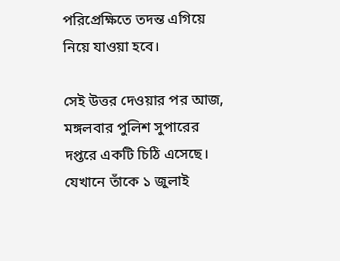পরিপ্রেক্ষিতে তদন্ত এগিয়ে নিয়ে যাওয়া হবে।

সেই উত্তর দেওয়ার পর আজ, মঙ্গলবার পুলিশ সুপারের দপ্তরে একটি চিঠি এসেছে। যেখানে তাঁকে ১ জুলাই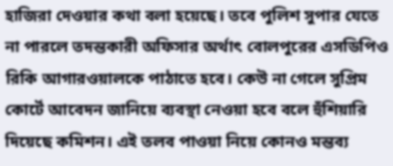হাজিরা দেওয়ার কথা বলা হয়েছে। তবে পুলিশ সুপার যেতে না পারলে তদন্তকারী অফিসার অর্থাৎ বোলপুরের এসডিপিও রিকি আগারওয়ালকে পাঠাতে হবে। কেউ না গেলে সুপ্রিম কোর্টে আবেদন জানিয়ে ব্যবস্থা নেওয়া হবে বলে হুঁশিয়ারি দিয়েছে কমিশন। এই তলব পাওয়া নিয়ে কোনও মন্তব্য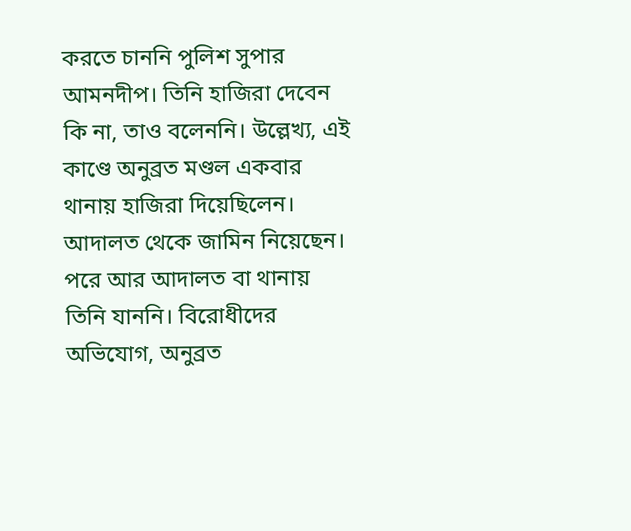করতে চাননি পুলিশ সুপার আমনদীপ। তিনি হাজিরা দেবেন কি না, তাও বলেননি। উল্লেখ্য, এই কাণ্ডে অনুব্রত মণ্ডল একবার থানায় হাজিরা দিয়েছিলেন। আদালত থেকে জামিন নিয়েছেন। পরে আর আদালত বা থানায় তিনি যাননি। বিরোধীদের অভিযোগ, অনুব্রত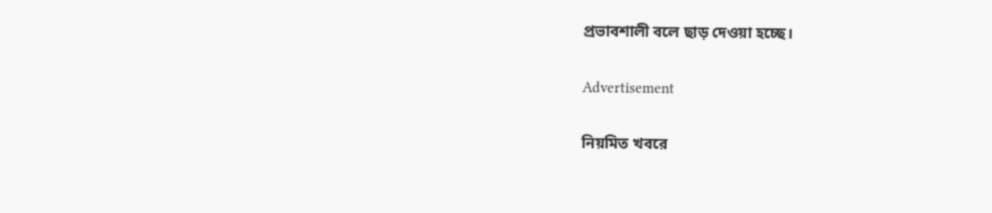প্রভাবশালী বলে ছাড় দেওয়া হচ্ছে।

Advertisement

নিয়মিত খবরে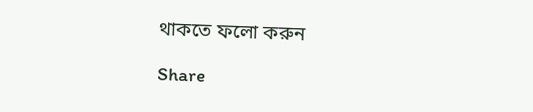থাকতে ফলো করুন

Share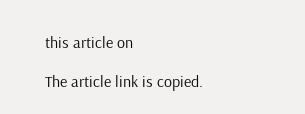this article on

The article link is copied.